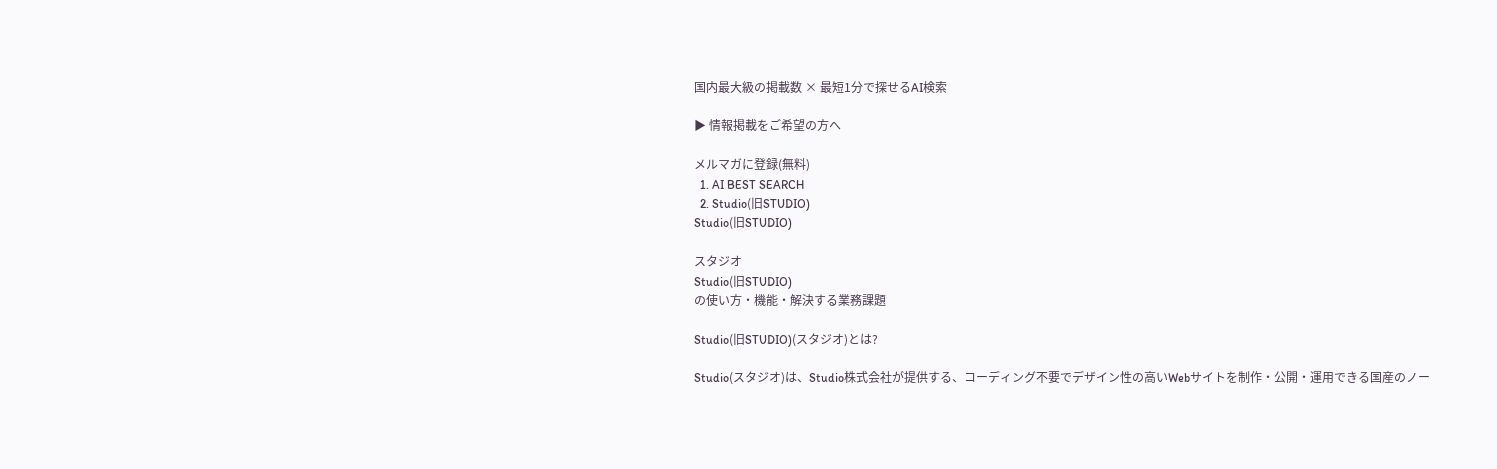国内最大級の掲載数 × 最短1分で探せるAI検索

▶ 情報掲載をご希望の方へ

メルマガに登録(無料)
  1. AI BEST SEARCH
  2. Studio(旧STUDIO)
Studio(旧STUDIO)

スタジオ
Studio(旧STUDIO)
の使い方・機能・解決する業務課題

Studio(旧STUDIO)(スタジオ)とは?

Studio(スタジオ)は、Studio株式会社が提供する、コーディング不要でデザイン性の高いWebサイトを制作・公開・運用できる国産のノー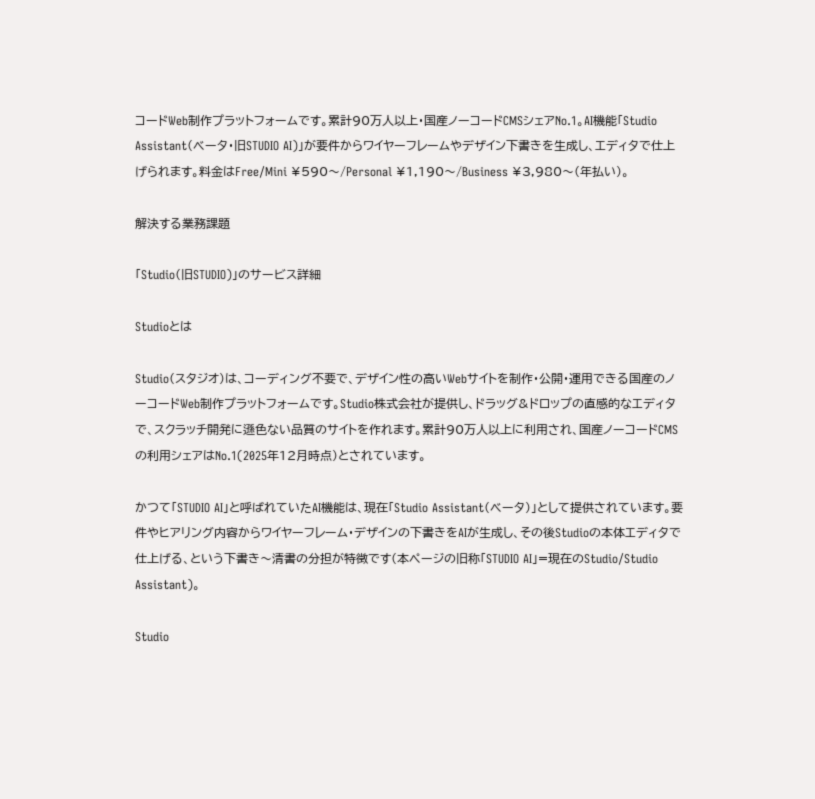コードWeb制作プラットフォームです。累計90万人以上・国産ノーコードCMSシェアNo.1。AI機能「Studio Assistant(ベータ・旧STUDIO AI)」が要件からワイヤーフレームやデザイン下書きを生成し、エディタで仕上げられます。料金はFree/Mini ¥590〜/Personal ¥1,190〜/Business ¥3,980〜(年払い)。

解決する業務課題

「Studio(旧STUDIO)」のサービス詳細

Studioとは

Studio(スタジオ)は、コーディング不要で、デザイン性の高いWebサイトを制作・公開・運用できる国産のノーコードWeb制作プラットフォームです。Studio株式会社が提供し、ドラッグ&ドロップの直感的なエディタで、スクラッチ開発に遜色ない品質のサイトを作れます。累計90万人以上に利用され、国産ノーコードCMSの利用シェアはNo.1(2025年12月時点)とされています。

かつて「STUDIO AI」と呼ばれていたAI機能は、現在「Studio Assistant(ベータ)」として提供されています。要件やヒアリング内容からワイヤーフレーム・デザインの下書きをAIが生成し、その後Studioの本体エディタで仕上げる、という下書き〜清書の分担が特徴です(本ページの旧称「STUDIO AI」=現在のStudio/Studio Assistant)。

Studio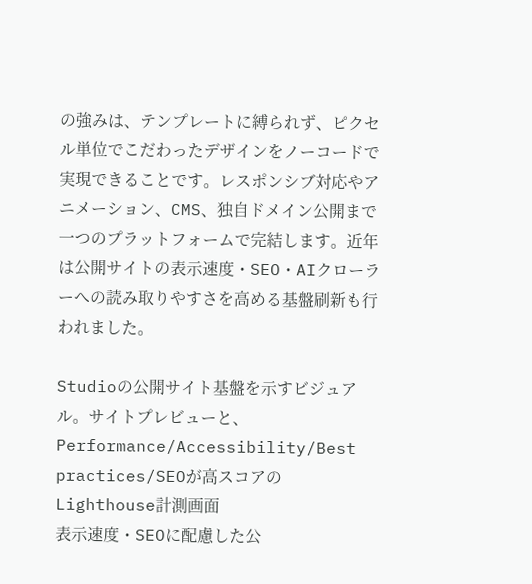の強みは、テンプレートに縛られず、ピクセル単位でこだわったデザインをノーコードで実現できることです。レスポンシブ対応やアニメーション、CMS、独自ドメイン公開まで一つのプラットフォームで完結します。近年は公開サイトの表示速度・SEO・AIクローラーへの読み取りやすさを高める基盤刷新も行われました。

Studioの公開サイト基盤を示すビジュアル。サイトプレビューと、Performance/Accessibility/Best practices/SEOが高スコアのLighthouse計測画面
表示速度・SEOに配慮した公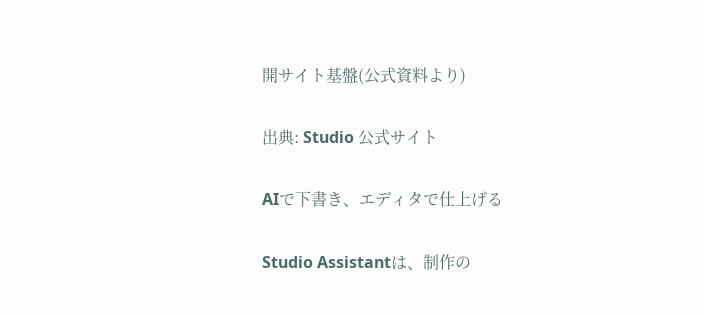開サイト基盤(公式資料より)

出典: Studio 公式サイト

AIで下書き、エディタで仕上げる

Studio Assistantは、制作の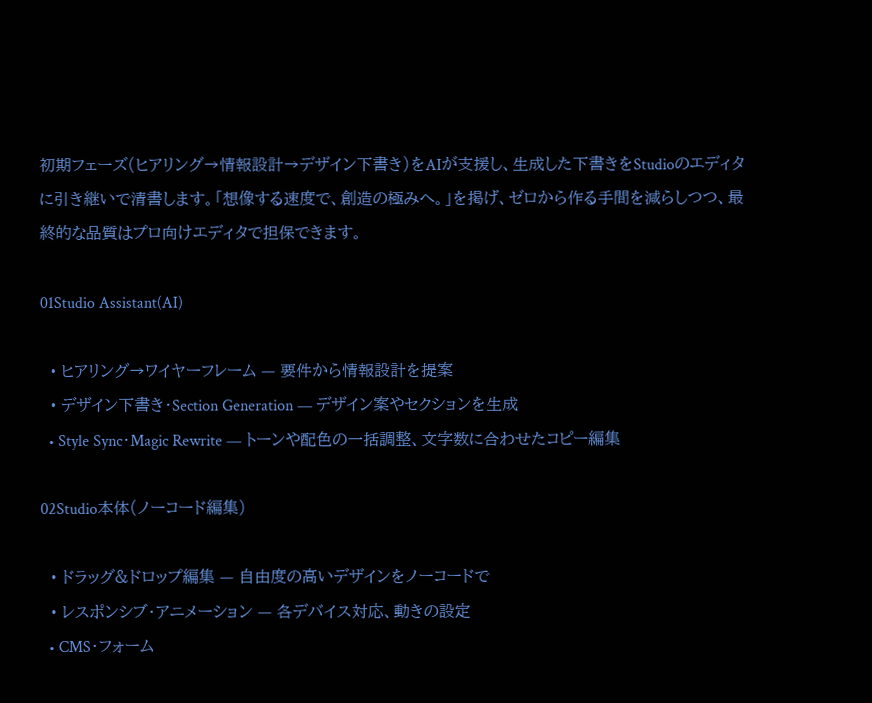初期フェーズ(ヒアリング→情報設計→デザイン下書き)をAIが支援し、生成した下書きをStudioのエディタに引き継いで清書します。「想像する速度で、創造の極みへ。」を掲げ、ゼロから作る手間を減らしつつ、最終的な品質はプロ向けエディタで担保できます。

01Studio Assistant(AI)

  • ヒアリング→ワイヤーフレーム — 要件から情報設計を提案
  • デザイン下書き・Section Generation — デザイン案やセクションを生成
  • Style Sync・Magic Rewrite — トーンや配色の一括調整、文字数に合わせたコピー編集

02Studio本体(ノーコード編集)

  • ドラッグ&ドロップ編集 — 自由度の高いデザインをノーコードで
  • レスポンシブ・アニメーション — 各デバイス対応、動きの設定
  • CMS・フォーム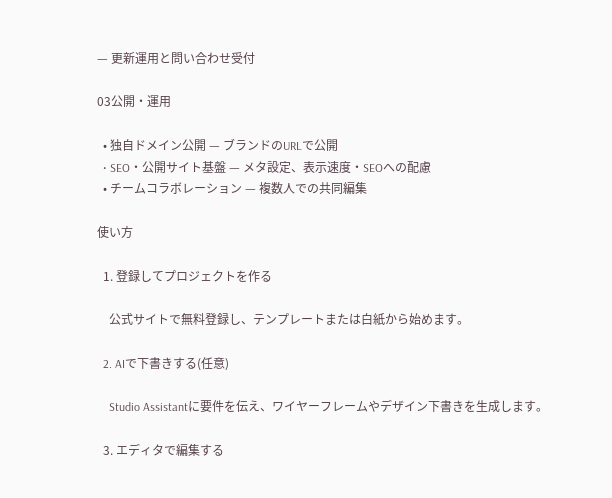— 更新運用と問い合わせ受付

03公開・運用

  • 独自ドメイン公開 — ブランドのURLで公開
  • SEO・公開サイト基盤 — メタ設定、表示速度・SEOへの配慮
  • チームコラボレーション — 複数人での共同編集

使い方

  1. 登録してプロジェクトを作る

    公式サイトで無料登録し、テンプレートまたは白紙から始めます。

  2. AIで下書きする(任意)

    Studio Assistantに要件を伝え、ワイヤーフレームやデザイン下書きを生成します。

  3. エディタで編集する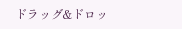ドラッグ&ドロッ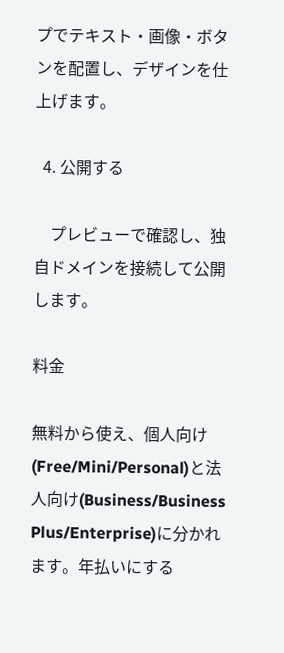プでテキスト・画像・ボタンを配置し、デザインを仕上げます。

  4. 公開する

    プレビューで確認し、独自ドメインを接続して公開します。

料金

無料から使え、個人向け(Free/Mini/Personal)と法人向け(Business/Business Plus/Enterprise)に分かれます。年払いにする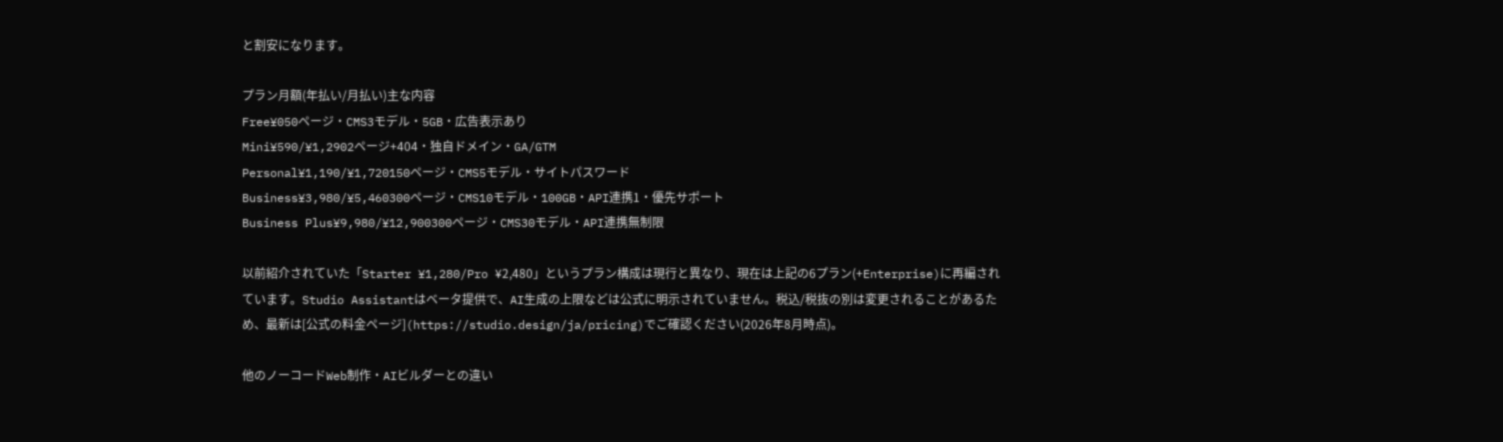と割安になります。

プラン月額(年払い/月払い)主な内容
Free¥050ページ・CMS3モデル・5GB・広告表示あり
Mini¥590/¥1,2902ページ+404・独自ドメイン・GA/GTM
Personal¥1,190/¥1,720150ページ・CMS5モデル・サイトパスワード
Business¥3,980/¥5,460300ページ・CMS10モデル・100GB・API連携1・優先サポート
Business Plus¥9,980/¥12,900300ページ・CMS30モデル・API連携無制限

以前紹介されていた「Starter ¥1,280/Pro ¥2,480」というプラン構成は現行と異なり、現在は上記の6プラン(+Enterprise)に再編されています。Studio Assistantはベータ提供で、AI生成の上限などは公式に明示されていません。税込/税抜の別は変更されることがあるため、最新は[公式の料金ページ](https://studio.design/ja/pricing)でご確認ください(2026年8月時点)。

他のノーコードWeb制作・AIビルダーとの違い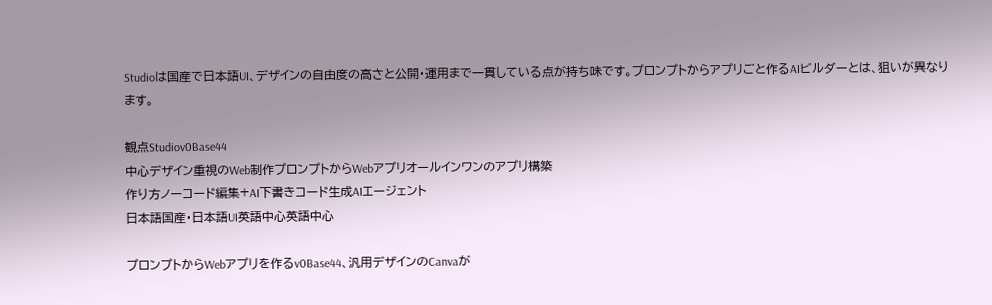Studioは国産で日本語UI、デザインの自由度の高さと公開・運用まで一貫している点が持ち味です。プロンプトからアプリごと作るAIビルダーとは、狙いが異なります。

観点Studiov0Base44
中心デザイン重視のWeb制作プロンプトからWebアプリオールインワンのアプリ構築
作り方ノーコード編集+AI下書きコード生成AIエージェント
日本語国産・日本語UI英語中心英語中心

プロンプトからWebアプリを作るv0Base44、汎用デザインのCanvaが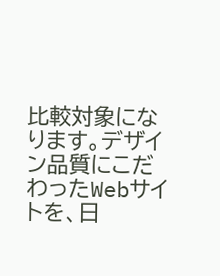比較対象になります。デザイン品質にこだわったWebサイトを、日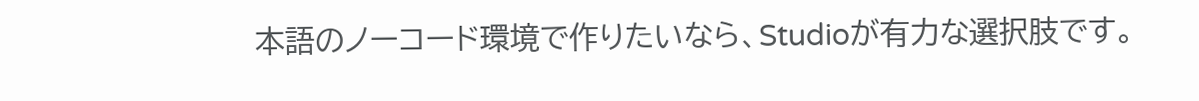本語のノーコード環境で作りたいなら、Studioが有力な選択肢です。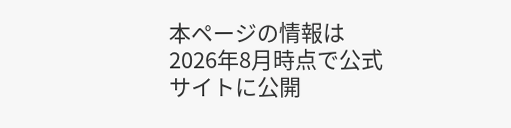本ページの情報は2026年8月時点で公式サイトに公開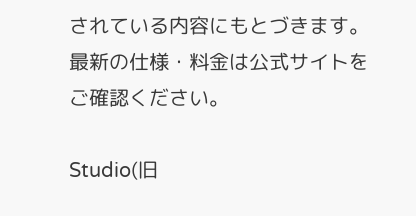されている内容にもとづきます。最新の仕様・料金は公式サイトをご確認ください。

Studio(旧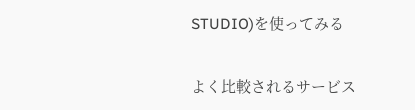STUDIO)を使ってみる

よく比較されるサービス